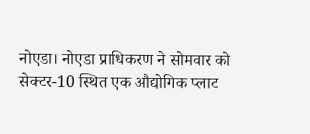नोएडा। नोएडा प्राधिकरण ने सोमवार को सेक्टर-10 स्थित एक औद्योगिक प्लाट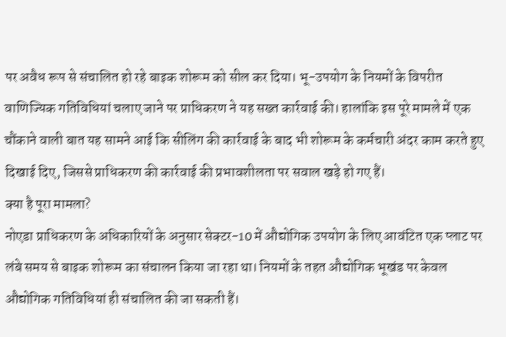पर अवैध रूप से संचालित हो रहे बाइक शोरूम को सील कर दिया। भू-उपयोग के नियमों के विपरीत वाणिज्यिक गतिविधियां चलाए जाने पर प्राधिकरण ने यह सख्त कार्रवाई की। हालांकि इस पूरे मामले में एक चौंकाने वाली बात यह सामने आई कि सीलिंग की कार्रवाई के बाद भी शोरूम के कर्मचारी अंदर काम करते हुए दिखाई दिए, जिससे प्राधिकरण की कार्रवाई की प्रभावशीलता पर सवाल खड़े हो गए हैं।
क्या है पूरा मामला?
नोएडा प्राधिकरण के अधिकारियों के अनुसार सेक्टर-10 में औद्योगिक उपयोग के लिए आवंटित एक प्लाट पर लंबे समय से बाइक शोरूम का संचालन किया जा रहा था। नियमों के तहत औद्योगिक भूखंड पर केवल औद्योगिक गतिविधियां ही संचालित की जा सकती हैं।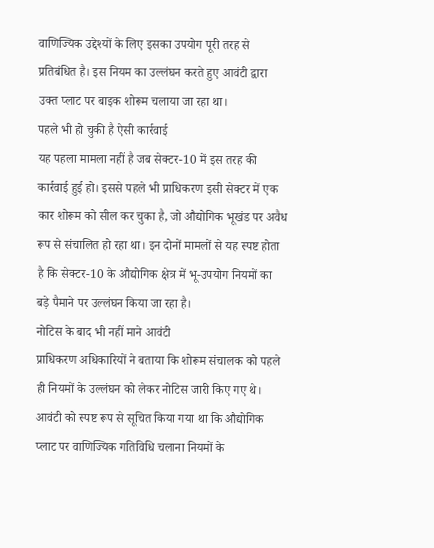वाणिज्यिक उद्देश्यों के लिए इसका उपयोग पूरी तरह से प्रतिबंधित है। इस नियम का उल्लंघन करते हुए आवंटी द्वारा उक्त प्लाट पर बाइक शोरूम चलाया जा रहा था।
पहले भी हो चुकी है ऐसी कार्रवाई
यह पहला मामला नहीं है जब सेक्टर-10 में इस तरह की कार्रवाई हुई हो। इससे पहले भी प्राधिकरण इसी सेक्टर में एक कार शोरूम को सील कर चुका है, जो औद्योगिक भूखंड पर अवैध रूप से संचालित हो रहा था। इन दोनों मामलों से यह स्पष्ट होता है कि सेक्टर-10 के औद्योगिक क्षेत्र में भू-उपयोग नियमों का बड़े पैमाने पर उल्लंघन किया जा रहा है।
नोटिस के बाद भी नहीं माने आवंटी
प्राधिकरण अधिकारियों ने बताया कि शोरूम संचालक को पहले ही नियमों के उल्लंघन को लेकर नोटिस जारी किए गए थे। आवंटी को स्पष्ट रूप से सूचित किया गया था कि औद्योगिक प्लाट पर वाणिज्यिक गतिविधि चलाना नियमों के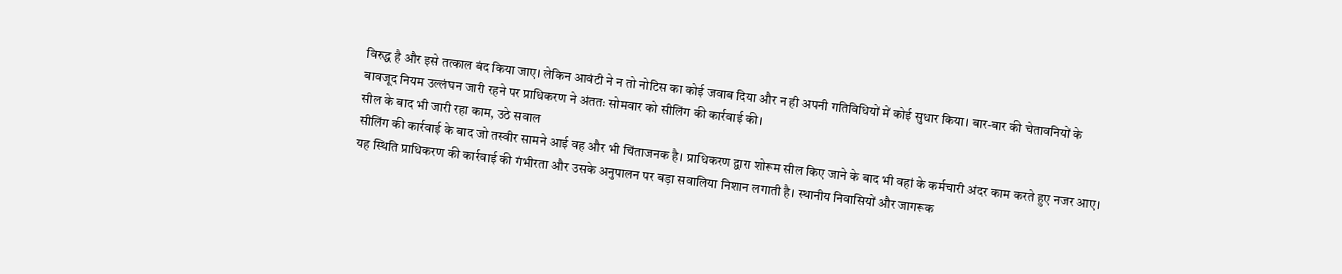विरुद्ध है और इसे तत्काल बंद किया जाए। लेकिन आवंटी ने न तो नोटिस का कोई जवाब दिया और न ही अपनी गतिविधियों में कोई सुधार किया। बार-बार की चेतावनियों के बावजूद नियम उल्लंघन जारी रहने पर प्राधिकरण ने अंततः सोमवार को सीलिंग की कार्रवाई की।
सील के बाद भी जारी रहा काम, उठे सवाल
सीलिंग की कार्रवाई के बाद जो तस्वीर सामने आई वह और भी चिंताजनक है। प्राधिकरण द्वारा शोरूम सील किए जाने के बाद भी वहां के कर्मचारी अंदर काम करते हुए नजर आए। यह स्थिति प्राधिकरण की कार्रवाई की गंभीरता और उसके अनुपालन पर बड़ा सवालिया निशान लगाती है। स्थानीय निवासियों और जागरूक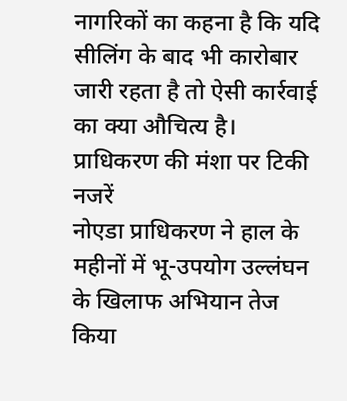नागरिकों का कहना है कि यदि सीलिंग के बाद भी कारोबार जारी रहता है तो ऐसी कार्रवाई का क्या औचित्य है।
प्राधिकरण की मंशा पर टिकी नजरें
नोएडा प्राधिकरण ने हाल के महीनों में भू-उपयोग उल्लंघन के खिलाफ अभियान तेज किया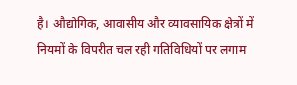है। औद्योगिक, आवासीय और व्यावसायिक क्षेत्रों में नियमों के विपरीत चल रही गतिविधियों पर लगाम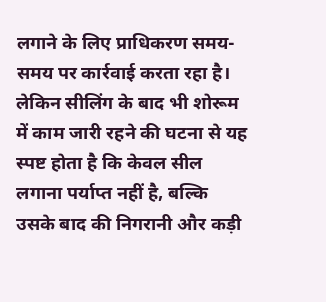लगाने के लिए प्राधिकरण समय-समय पर कार्रवाई करता रहा है। लेकिन सीलिंग के बाद भी शोरूम में काम जारी रहने की घटना से यह स्पष्ट होता है कि केवल सील लगाना पर्याप्त नहीं है, बल्कि उसके बाद की निगरानी और कड़ी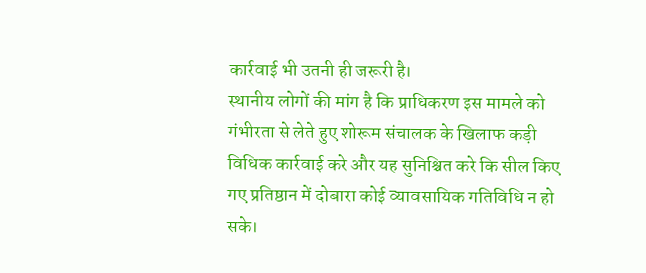कार्रवाई भी उतनी ही जरूरी है।
स्थानीय लोगों की मांग है कि प्राधिकरण इस मामले को गंभीरता से लेते हुए शोरूम संचालक के खिलाफ कड़ी विधिक कार्रवाई करे और यह सुनिश्चित करे कि सील किए गए प्रतिष्ठान में दोबारा कोई व्यावसायिक गतिविधि न हो सके।